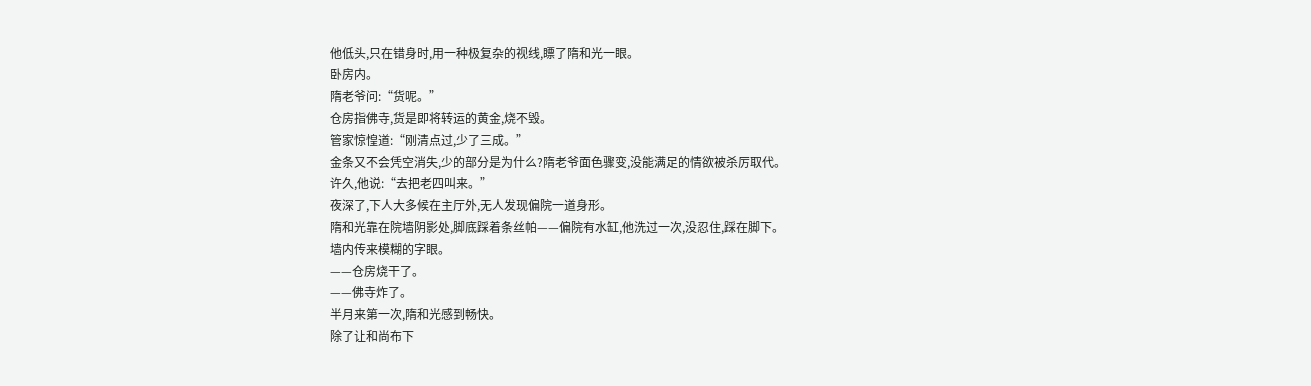他低头,只在错身时,用一种极复杂的视线,瞟了隋和光一眼。
卧房内。
隋老爷问:“货呢。”
仓房指佛寺,货是即将转运的黄金,烧不毁。
管家惊惶道:“刚清点过,少了三成。”
金条又不会凭空消失,少的部分是为什么?隋老爷面色骤变,没能满足的情欲被杀厉取代。
许久,他说:“去把老四叫来。”
夜深了,下人大多候在主厅外,无人发现偏院一道身形。
隋和光靠在院墙阴影处,脚底踩着条丝帕——偏院有水缸,他洗过一次,没忍住,踩在脚下。
墙内传来模糊的字眼。
——仓房烧干了。
——佛寺炸了。
半月来第一次,隋和光感到畅快。
除了让和尚布下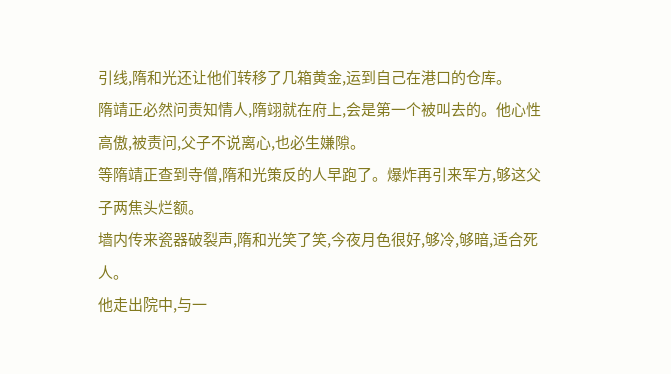引线,隋和光还让他们转移了几箱黄金,运到自己在港口的仓库。
隋靖正必然问责知情人,隋翊就在府上,会是第一个被叫去的。他心性高傲,被责问,父子不说离心,也必生嫌隙。
等隋靖正查到寺僧,隋和光策反的人早跑了。爆炸再引来军方,够这父子两焦头烂额。
墙内传来瓷器破裂声,隋和光笑了笑,今夜月色很好,够冷,够暗,适合死人。
他走出院中,与一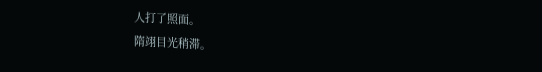人打了照面。
隋翊目光稍滞。